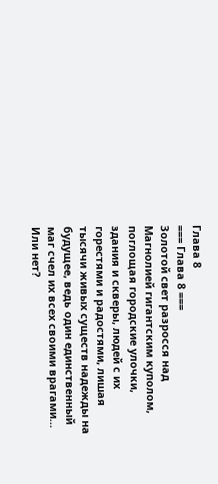Глава 8
=== Глава 8 ===
Золотой свет разросся над Магнолией гигантским куполом, поглощая городские улочки, здания и скверы, людей с их горестями и радостями, лишая тысячи живых существ надежды на будущее, ведь один единственный маг счел их всех своими врагами…
Или нет?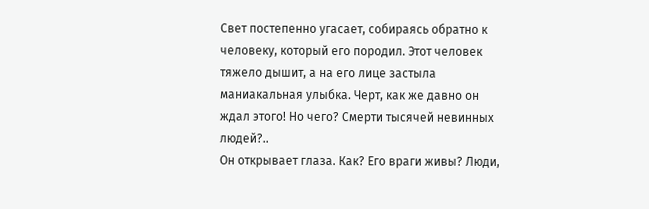Свет постепенно угасает, собираясь обратно к человеку, который его породил. Этот человек тяжело дышит, а на его лице застыла маниакальная улыбка. Черт, как же давно он ждал этого! Но чего? Смерти тысячей невинных людей?..
Он открывает глаза. Как? Его враги живы? Люди,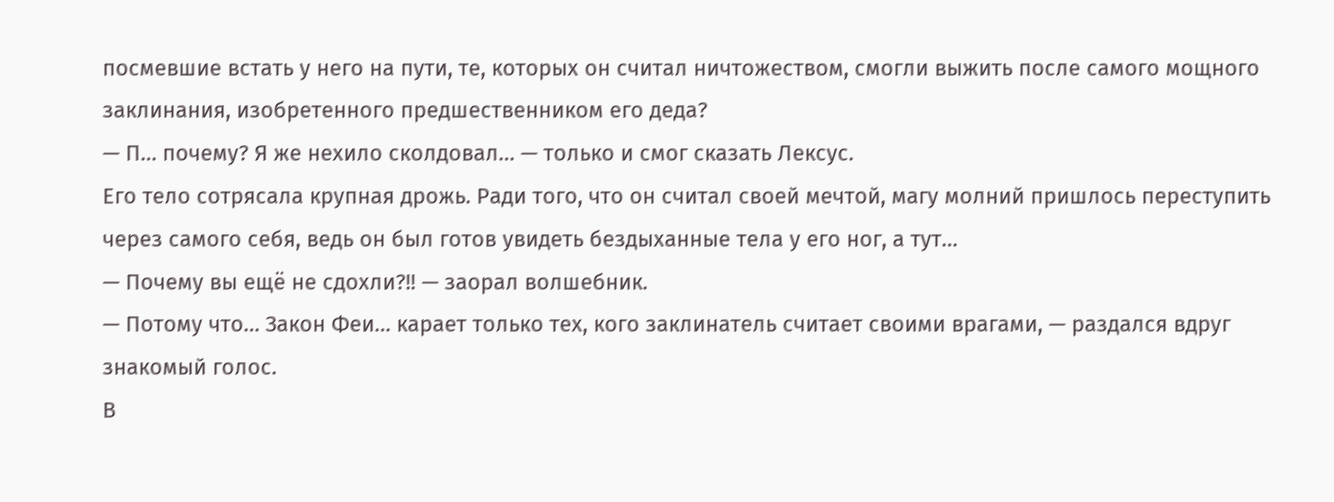посмевшие встать у него на пути, те, которых он считал ничтожеством, смогли выжить после самого мощного заклинания, изобретенного предшественником его деда?
— П… почему? Я же нехило сколдовал… — только и смог сказать Лексус.
Его тело сотрясала крупная дрожь. Ради того, что он считал своей мечтой, магу молний пришлось переступить через самого себя, ведь он был готов увидеть бездыханные тела у его ног, а тут…
— Почему вы ещё не сдохли?!! — заорал волшебник.
— Потому что… Закон Феи… карает только тех, кого заклинатель считает своими врагами, — раздался вдруг знакомый голос.
В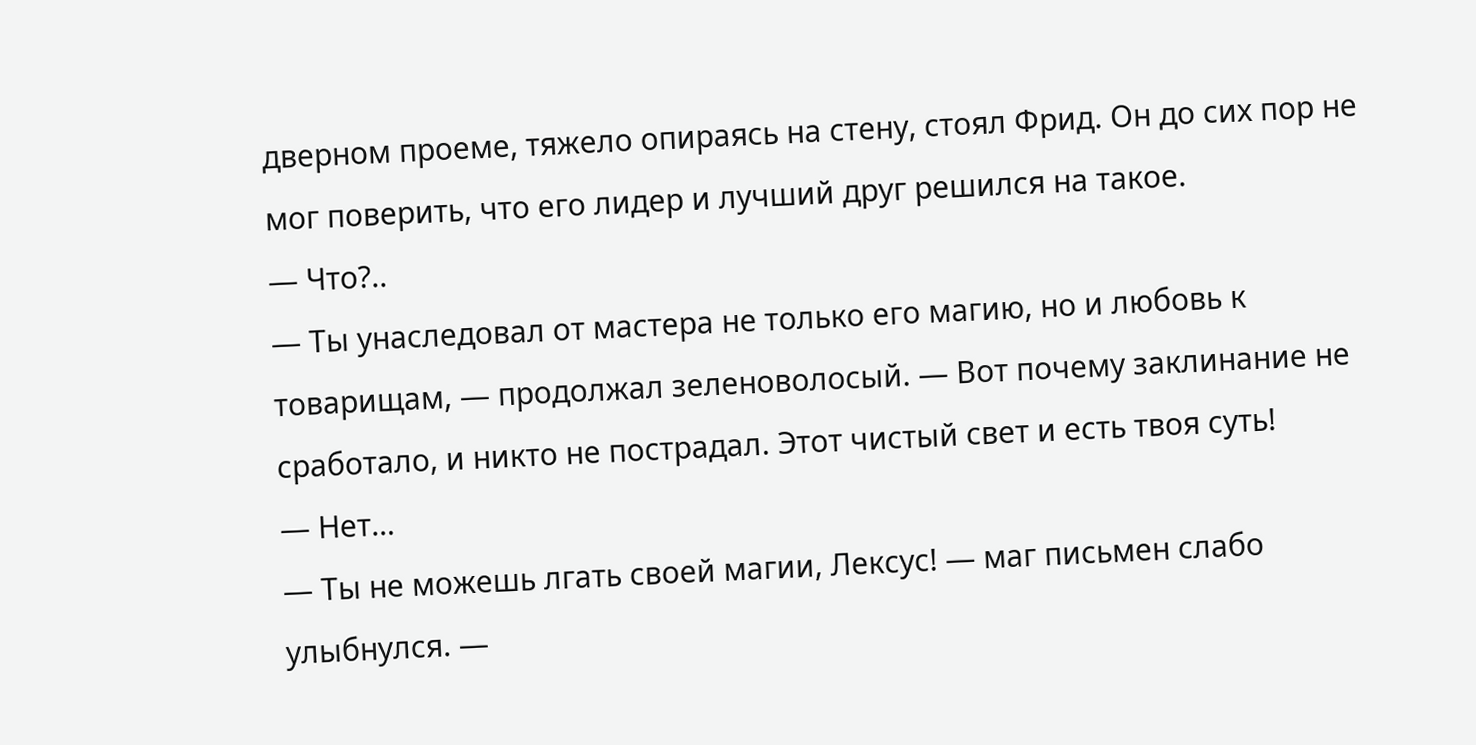дверном проеме, тяжело опираясь на стену, стоял Фрид. Он до сих пор не мог поверить, что его лидер и лучший друг решился на такое.
— Что?..
— Ты унаследовал от мастера не только его магию, но и любовь к товарищам, — продолжал зеленоволосый. — Вот почему заклинание не сработало, и никто не пострадал. Этот чистый свет и есть твоя суть!
— Нет…
— Ты не можешь лгать своей магии, Лексус! — маг письмен слабо улыбнулся. —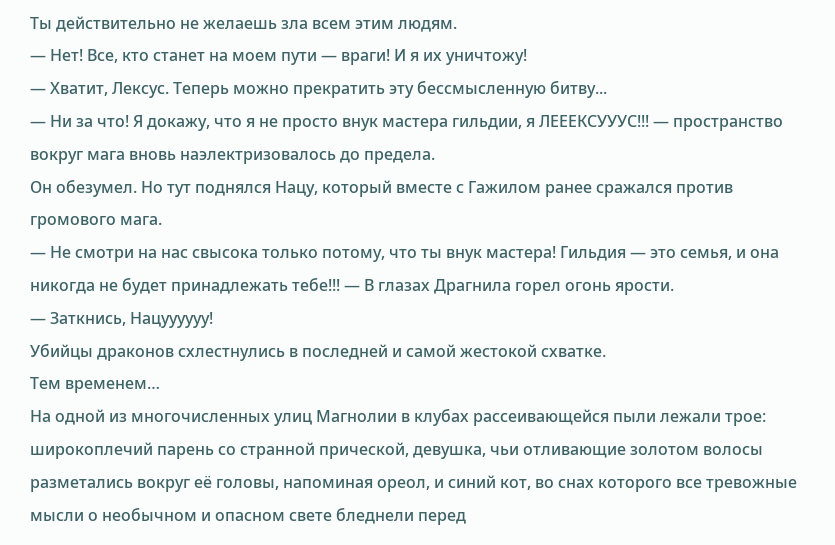Ты действительно не желаешь зла всем этим людям.
— Нет! Все, кто станет на моем пути — враги! И я их уничтожу!
— Хватит, Лексус. Теперь можно прекратить эту бессмысленную битву...
— Ни за что! Я докажу, что я не просто внук мастера гильдии, я ЛЕЕЕКСУУУС!!! — пространство вокруг мага вновь наэлектризовалось до предела.
Он обезумел. Но тут поднялся Нацу, который вместе с Гажилом ранее сражался против громового мага.
— Не смотри на нас свысока только потому, что ты внук мастера! Гильдия — это семья, и она никогда не будет принадлежать тебе!!! — В глазах Драгнила горел огонь ярости.
— Заткнись, Нацуууууу!
Убийцы драконов схлестнулись в последней и самой жестокой схватке.
Тем временем…
На одной из многочисленных улиц Магнолии в клубах рассеивающейся пыли лежали трое: широкоплечий парень со странной прической, девушка, чьи отливающие золотом волосы разметались вокруг её головы, напоминая ореол, и синий кот, во снах которого все тревожные мысли о необычном и опасном свете бледнели перед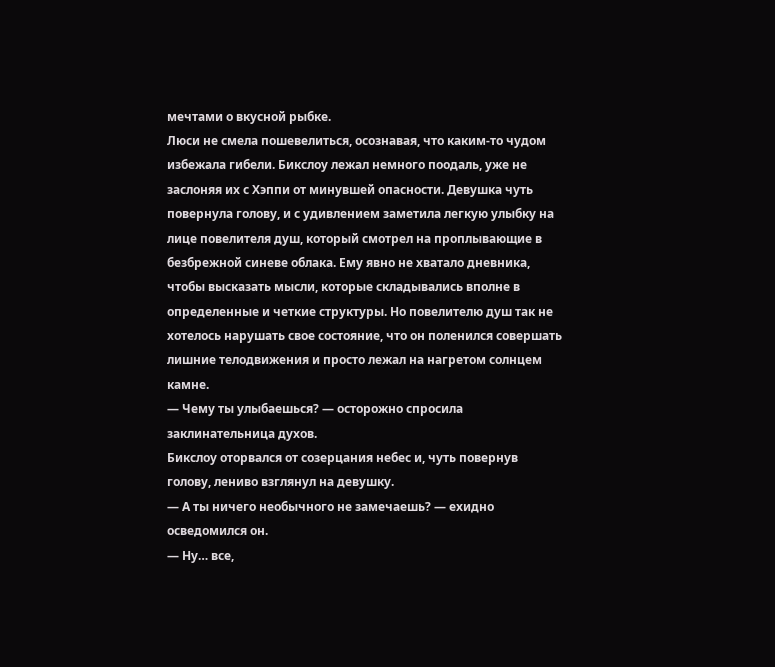мечтами о вкусной рыбке.
Люси не смела пошевелиться, осознавая, что каким-то чудом избежала гибели. Бикслоу лежал немного поодаль, уже не заслоняя их с Хэппи от минувшей опасности. Девушка чуть повернула голову, и с удивлением заметила легкую улыбку на лице повелителя душ, который смотрел на проплывающие в безбрежной синеве облака. Ему явно не хватало дневника, чтобы высказать мысли, которые складывались вполне в определенные и четкие структуры. Но повелителю душ так не хотелось нарушать свое состояние, что он поленился совершать лишние телодвижения и просто лежал на нагретом солнцем камне.
— Чему ты улыбаешься? — осторожно спросила заклинательница духов.
Бикслоу оторвался от созерцания небес и, чуть повернув голову, лениво взглянул на девушку.
— А ты ничего необычного не замечаешь? — ехидно осведомился он.
— Ну… все,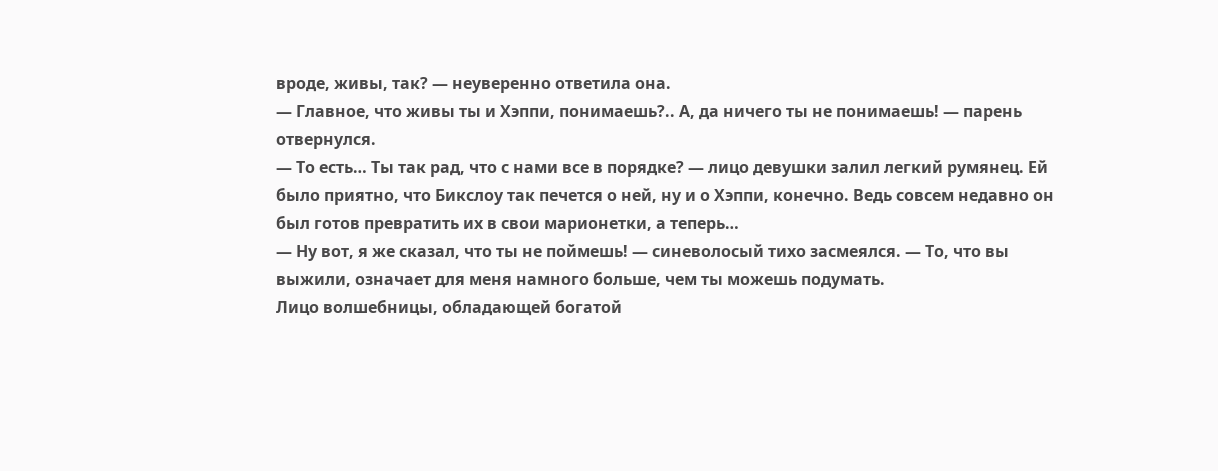вроде, живы, так? — неуверенно ответила она.
— Главное, что живы ты и Хэппи, понимаешь?.. А, да ничего ты не понимаешь! — парень отвернулся.
— То есть… Ты так рад, что с нами все в порядке? — лицо девушки залил легкий румянец. Ей было приятно, что Бикслоу так печется о ней, ну и о Хэппи, конечно. Ведь совсем недавно он был готов превратить их в свои марионетки, а теперь…
— Ну вот, я же сказал, что ты не поймешь! — синеволосый тихо засмеялся. — То, что вы выжили, означает для меня намного больше, чем ты можешь подумать.
Лицо волшебницы, обладающей богатой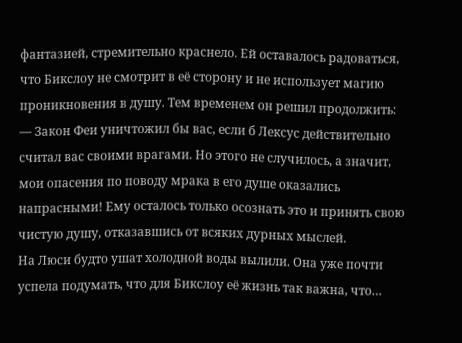фантазией, стремительно краснело. Ей оставалось радоваться, что Бикслоу не смотрит в её сторону и не использует магию проникновения в душу. Тем временем он решил продолжить:
— Закон Феи уничтожил бы вас, если б Лексус действительно считал вас своими врагами. Но этого не случилось, а значит, мои опасения по поводу мрака в его душе оказались напрасными! Ему осталось только осознать это и принять свою чистую душу, отказавшись от всяких дурных мыслей.
На Люси будто ушат холодной воды вылили. Она уже почти успела подумать, что для Бикслоу её жизнь так важна, что…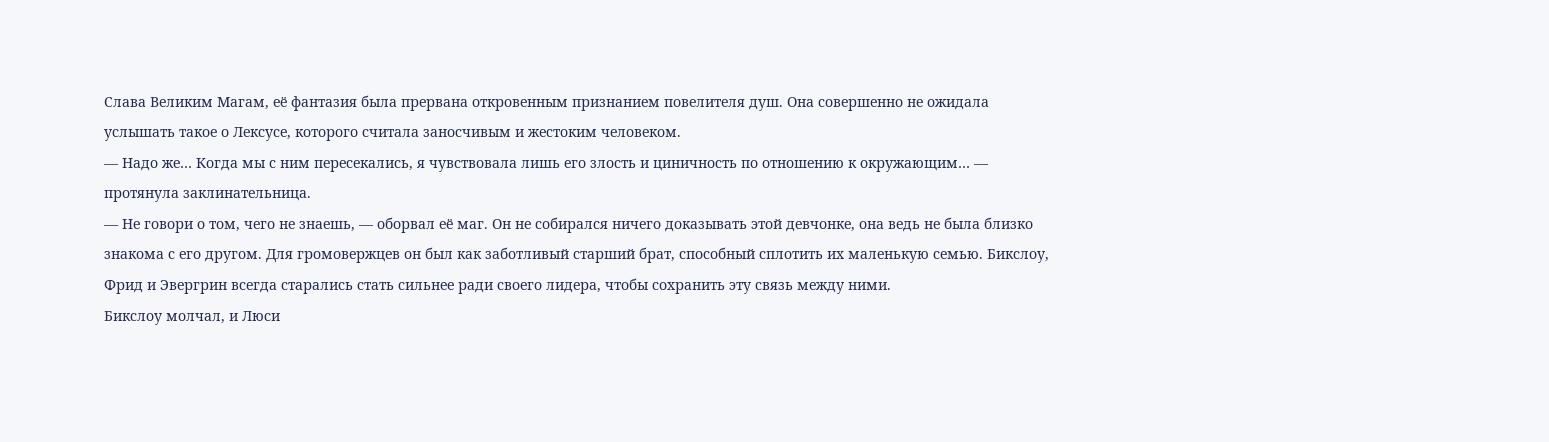Слава Великим Магам, её фантазия была прервана откровенным признанием повелителя душ. Она совершенно не ожидала услышать такое о Лексусе, которого считала заносчивым и жестоким человеком.
— Надо же… Когда мы с ним пересекались, я чувствовала лишь его злость и циничность по отношению к окружающим… — протянула заклинательница.
— Не говори о том, чего не знаешь, — оборвал её маг. Он не собирался ничего доказывать этой девчонке, она ведь не была близко знакома с его другом. Для громовержцев он был как заботливый старший брат, способный сплотить их маленькую семью. Бикслоу, Фрид и Эвергрин всегда старались стать сильнее ради своего лидера, чтобы сохранить эту связь между ними.
Бикслоу молчал, и Люси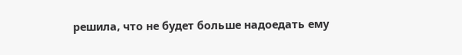решила, что не будет больше надоедать ему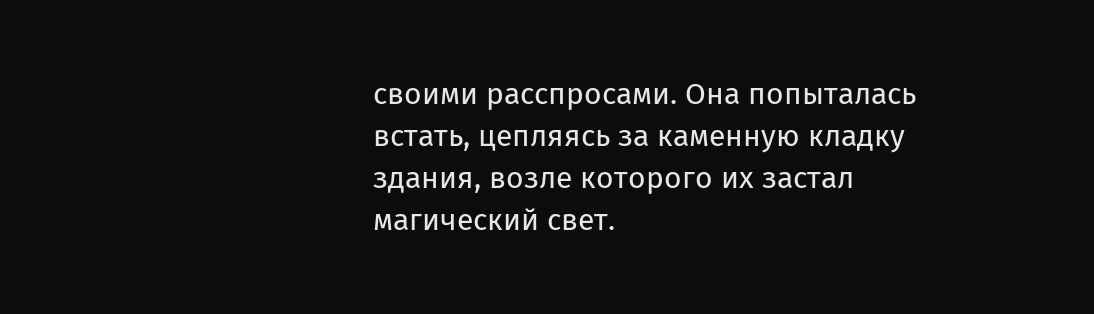своими расспросами. Она попыталась встать, цепляясь за каменную кладку здания, возле которого их застал магический свет.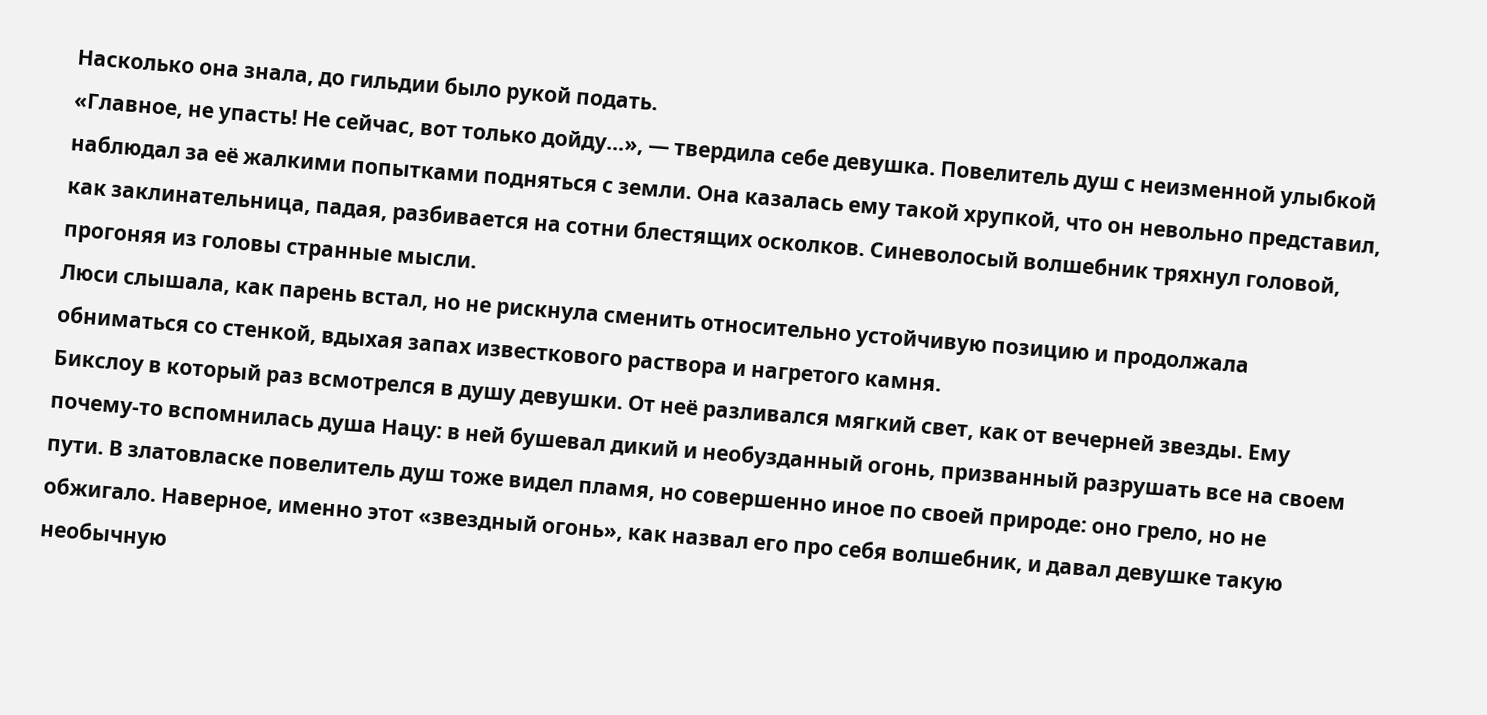Насколько она знала, до гильдии было рукой подать.
«Главное, не упасть! Не сейчас, вот только дойду…», — твердила себе девушка. Повелитель душ с неизменной улыбкой наблюдал за её жалкими попытками подняться с земли. Она казалась ему такой хрупкой, что он невольно представил, как заклинательница, падая, разбивается на сотни блестящих осколков. Синеволосый волшебник тряхнул головой, прогоняя из головы странные мысли.
Люси слышала, как парень встал, но не рискнула сменить относительно устойчивую позицию и продолжала обниматься со стенкой, вдыхая запах известкового раствора и нагретого камня.
Бикслоу в который раз всмотрелся в душу девушки. От неё разливался мягкий свет, как от вечерней звезды. Ему почему-то вспомнилась душа Нацу: в ней бушевал дикий и необузданный огонь, призванный разрушать все на своем пути. В златовласке повелитель душ тоже видел пламя, но совершенно иное по своей природе: оно грело, но не обжигало. Наверное, именно этот «звездный огонь», как назвал его про себя волшебник, и давал девушке такую необычную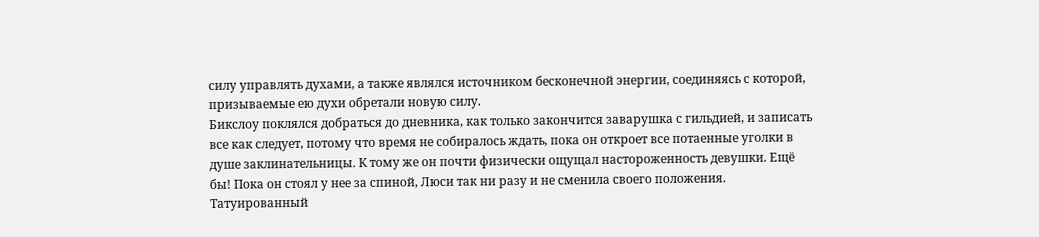силу управлять духами, а также являлся источником бесконечной энергии, соединяясь с которой, призываемые ею духи обретали новую силу.
Бикслоу поклялся добраться до дневника, как только закончится заварушка с гильдией, и записать все как следует, потому что время не собиралось ждать, пока он откроет все потаенные уголки в душе заклинательницы. К тому же он почти физически ощущал настороженность девушки. Ещё бы! Пока он стоял у нее за спиной, Люси так ни разу и не сменила своего положения. Татуированный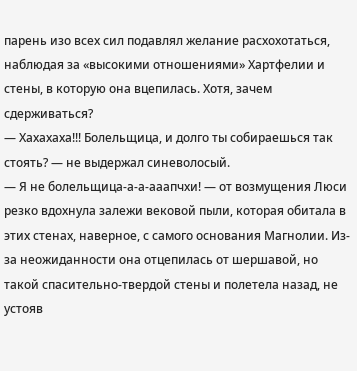парень изо всех сил подавлял желание расхохотаться, наблюдая за «высокими отношениями» Хартфелии и стены, в которую она вцепилась. Хотя, зачем сдерживаться?
— Хахахаха!!! Болельщица, и долго ты собираешься так стоять? — не выдержал синеволосый.
— Я не болельщица-а-а-ааапчхи! — от возмущения Люси резко вдохнула залежи вековой пыли, которая обитала в этих стенах, наверное, с самого основания Магнолии. Из-за неожиданности она отцепилась от шершавой, но такой спасительно-твердой стены и полетела назад, не устояв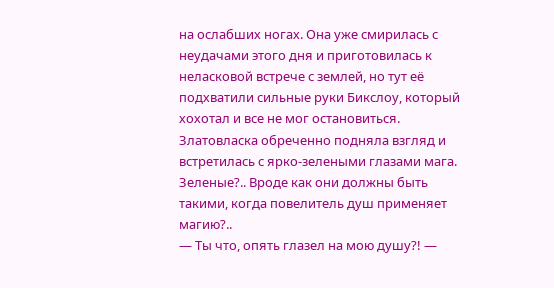на ослабших ногах. Она уже смирилась с неудачами этого дня и приготовилась к неласковой встрече с землей, но тут её подхватили сильные руки Бикслоу, который хохотал и все не мог остановиться. Златовласка обреченно подняла взгляд и встретилась с ярко-зелеными глазами мага. Зеленые?.. Вроде как они должны быть такими, когда повелитель душ применяет магию?..
— Ты что, опять глазел на мою душу?! —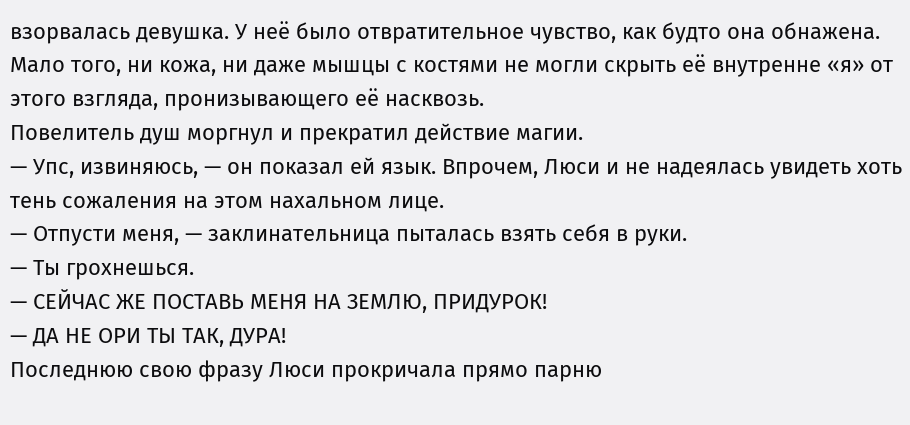взорвалась девушка. У неё было отвратительное чувство, как будто она обнажена. Мало того, ни кожа, ни даже мышцы с костями не могли скрыть её внутренне «я» от этого взгляда, пронизывающего её насквозь.
Повелитель душ моргнул и прекратил действие магии.
— Упс, извиняюсь, — он показал ей язык. Впрочем, Люси и не надеялась увидеть хоть тень сожаления на этом нахальном лице.
— Отпусти меня, — заклинательница пыталась взять себя в руки.
— Ты грохнешься.
— СЕЙЧАС ЖЕ ПОСТАВЬ МЕНЯ НА ЗЕМЛЮ, ПРИДУРОК!
— ДА НЕ ОРИ ТЫ ТАК, ДУРА!
Последнюю свою фразу Люси прокричала прямо парню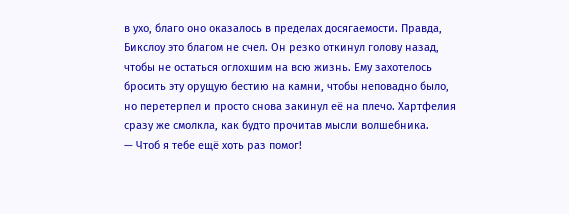в ухо, благо оно оказалось в пределах досягаемости. Правда, Бикслоу это благом не счел. Он резко откинул голову назад, чтобы не остаться оглохшим на всю жизнь. Ему захотелось бросить эту орущую бестию на камни, чтобы неповадно было, но перетерпел и просто снова закинул её на плечо. Хартфелия сразу же смолкла, как будто прочитав мысли волшебника.
— Чтоб я тебе ещё хоть раз помог!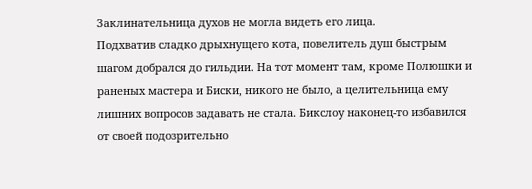Заклинательница духов не могла видеть его лица.
Подхватив сладко дрыхнущего кота, повелитель душ быстрым шагом добрался до гильдии. На тот момент там, кроме Полюшки и раненых мастера и Биски, никого не было, а целительница ему лишних вопросов задавать не стала. Бикслоу наконец-то избавился от своей подозрительно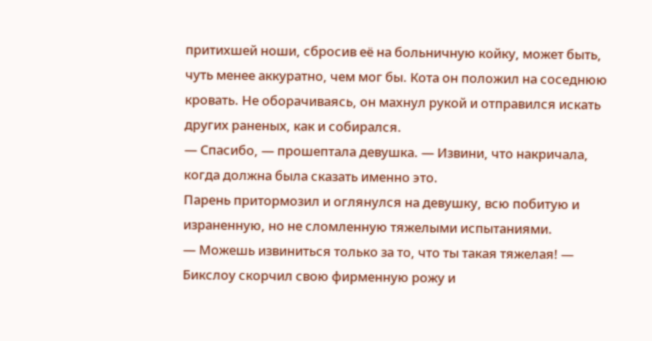притихшей ноши, сбросив её на больничную койку, может быть, чуть менее аккуратно, чем мог бы. Кота он положил на соседнюю кровать. Не оборачиваясь, он махнул рукой и отправился искать других раненых, как и собирался.
— Спасибо, — прошептала девушка. — Извини, что накричала, когда должна была сказать именно это.
Парень притормозил и оглянулся на девушку, всю побитую и израненную, но не сломленную тяжелыми испытаниями.
— Можешь извиниться только за то, что ты такая тяжелая! — Бикслоу скорчил свою фирменную рожу и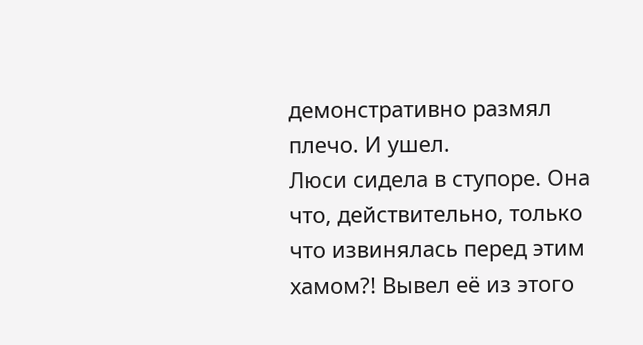демонстративно размял плечо. И ушел.
Люси сидела в ступоре. Она что, действительно, только что извинялась перед этим хамом?! Вывел её из этого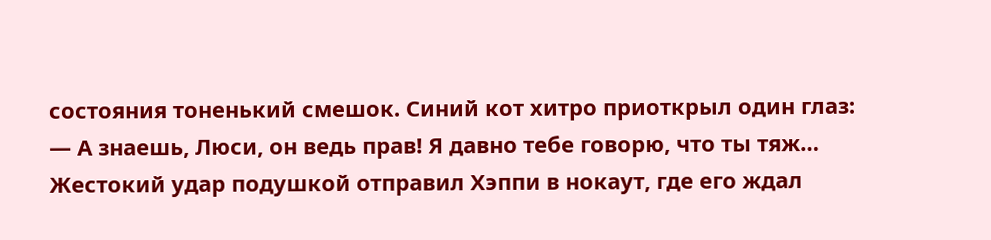состояния тоненький смешок. Синий кот хитро приоткрыл один глаз:
— А знаешь, Люси, он ведь прав! Я давно тебе говорю, что ты тяж…
Жестокий удар подушкой отправил Хэппи в нокаут, где его ждал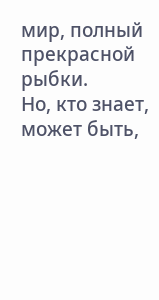мир, полный прекрасной рыбки.
Но, кто знает, может быть,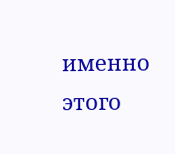именно этого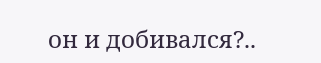он и добивался?..